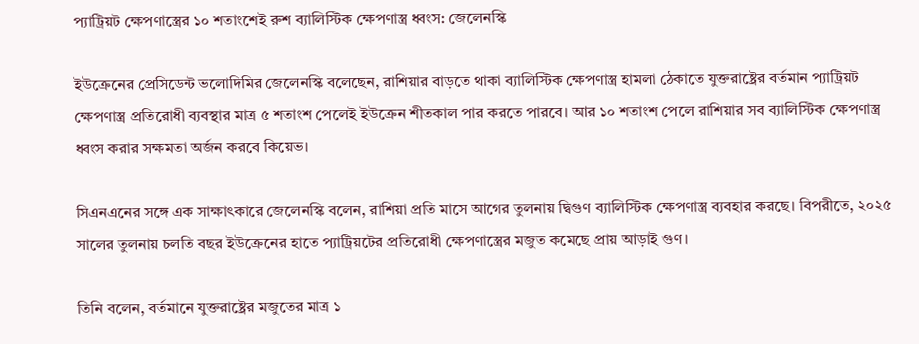প্যাট্রিয়ট ক্ষেপণাস্ত্রের ১০ শতাংশেই রুশ ব্যালিস্টিক ক্ষেপণাস্ত্র ধ্বংস: জেলেনস্কি

ইউক্রেনের প্রেসিডেন্ট ভলোদিমির জেলেনস্কি বলেছেন, রাশিয়ার বাড়তে থাকা ব্যালিস্টিক ক্ষেপণাস্ত্র হামলা ঠেকাতে যুক্তরাষ্ট্রের বর্তমান প্যাট্রিয়ট ক্ষেপণাস্ত্র প্রতিরোধী ব্যবস্থার মাত্র ৫ শতাংশ পেলেই ইউক্রেন শীতকাল পার করতে পারবে। আর ১০ শতাংশ পেলে রাশিয়ার সব ব্যালিস্টিক ক্ষেপণাস্ত্র ধ্বংস করার সক্ষমতা অর্জন করবে কিয়েভ।

সিএনএনের সঙ্গে এক সাক্ষাৎকারে জেলেনস্কি বলেন, রাশিয়া প্রতি মাসে আগের তুলনায় দ্বিগুণ ব্যালিস্টিক ক্ষেপণাস্ত্র ব্যবহার করছে। বিপরীতে, ২০২৫ সালের তুলনায় চলতি বছর ইউক্রেনের হাতে প্যাট্রিয়টের প্রতিরোধী ক্ষেপণাস্ত্রের মজুত কমেছে প্রায় আড়াই গুণ।

তিনি বলেন, বর্তমানে যুক্তরাষ্ট্রের মজুতের মাত্র ১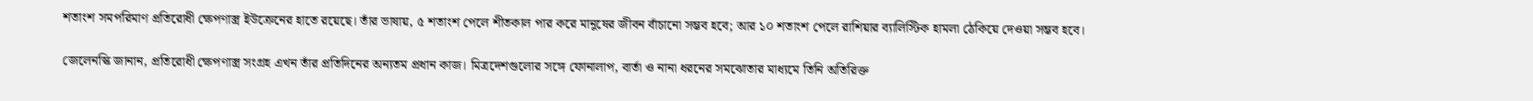শতাংশ সমপরিমাণ প্রতিরোধী ক্ষেপণাস্ত্র ইউক্রেনের হাতে রয়েছে। তাঁর ভাষায়, ৫ শতাংশ পেলে শীতকাল পার করে মানুষের জীবন বাঁচানো সম্ভব হবে; আর ১০ শতাংশ পেলে রাশিয়ার ব্যালিস্টিক হামলা ঠেকিয়ে দেওয়া সম্ভব হবে।

জেলেনস্কি জানান, প্রতিরোধী ক্ষেপণাস্ত্র সংগ্রহ এখন তাঁর প্রতিদিনের অন্যতম প্রধান কাজ। মিত্রদেশগুলোর সঙ্গে ফোনালাপ, বার্তা ও নানা ধরনের সমঝোতার মাধ্যমে তিনি অতিরিক্ত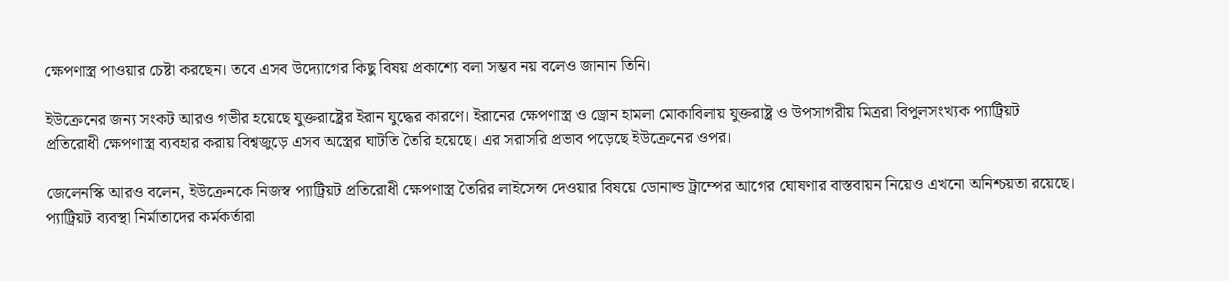ক্ষেপণাস্ত্র পাওয়ার চেষ্টা করছেন। তবে এসব উদ্যোগের কিছু বিষয় প্রকাশ্যে বলা সম্ভব নয় বলেও জানান তিনি।

ইউক্রেনের জন্য সংকট আরও গভীর হয়েছে যুক্তরাষ্ট্রের ইরান যুদ্ধের কারণে। ইরানের ক্ষেপণাস্ত্র ও ড্রোন হামলা মোকাবিলায় যুক্তরাষ্ট্র ও উপসাগরীয় মিত্ররা বিপুলসংখ্যক প্যাট্রিয়ট প্রতিরোধী ক্ষেপণাস্ত্র ব্যবহার করায় বিশ্বজুড়ে এসব অস্ত্রের ঘাটতি তৈরি হয়েছে। এর সরাসরি প্রভাব পড়েছে ইউক্রেনের ওপর।

জেলেনস্কি আরও বলেন, ইউক্রেনকে নিজস্ব প্যাট্রিয়ট প্রতিরোধী ক্ষেপণাস্ত্র তৈরির লাইসেন্স দেওয়ার বিষয়ে ডোনাল্ড ট্রাম্পের আগের ঘোষণার বাস্তবায়ন নিয়েও এখনো অনিশ্চয়তা রয়েছে। প্যাট্রিয়ট ব্যবস্থা নির্মাতাদের কর্মকর্তারা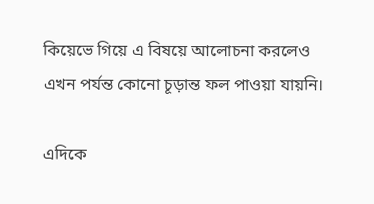কিয়েভে গিয়ে এ বিষয়ে আলোচনা করলেও এখন পর্যন্ত কোনো চূড়ান্ত ফল পাওয়া যায়নি।

এদিকে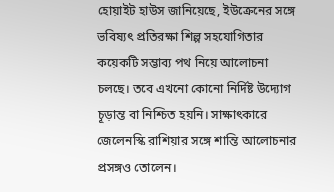হোয়াইট হাউস জানিয়েছে, ইউক্রেনের সঙ্গে ভবিষ্যৎ প্রতিরক্ষা শিল্প সহযোগিতার কয়েকটি সম্ভাব্য পথ নিয়ে আলোচনা চলছে। তবে এখনো কোনো নির্দিষ্ট উদ্যোগ চূড়ান্ত বা নিশ্চিত হয়নি। সাক্ষাৎকারে জেলেনস্কি রাশিয়ার সঙ্গে শান্তি আলোচনার প্রসঙ্গও তোলেন।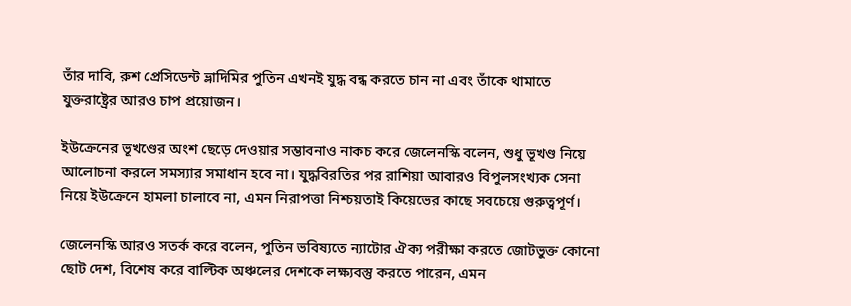তাঁর দাবি, রুশ প্রেসিডেন্ট ভ্লাদিমির পুতিন এখনই যুদ্ধ বন্ধ করতে চান না এবং তাঁকে থামাতে যুক্তরাষ্ট্রের আরও চাপ প্রয়োজন।

ইউক্রেনের ভূখণ্ডের অংশ ছেড়ে দেওয়ার সম্ভাবনাও নাকচ করে জেলেনস্কি বলেন, শুধু ভূখণ্ড নিয়ে আলোচনা করলে সমস্যার সমাধান হবে না। যুদ্ধবিরতির পর রাশিয়া আবারও বিপুলসংখ্যক সেনা নিয়ে ইউক্রেনে হামলা চালাবে না, এমন নিরাপত্তা নিশ্চয়তাই কিয়েভের কাছে সবচেয়ে গুরুত্বপূর্ণ।

জেলেনস্কি আরও সতর্ক করে বলেন, পুতিন ভবিষ্যতে ন্যাটোর ঐক্য পরীক্ষা করতে জোটভুক্ত কোনো ছোট দেশ, বিশেষ করে বাল্টিক অঞ্চলের দেশকে লক্ষ্যবস্তু করতে পারেন, এমন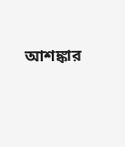আশঙ্কার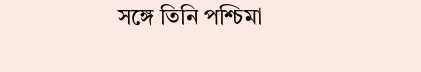সঙ্গে তিনি পশ্চিমা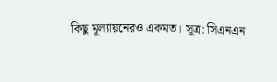কিছু মূল্যায়নেরও একমত। সূত্র: সিএনএন